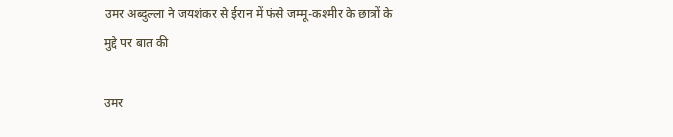उमर अब्दुल्ला ने जयशंकर से ईरान में फंसे जम्मू-कश्मीर के छात्रों के मुद्दे पर बात की

उमर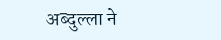अब्दुल्ला ने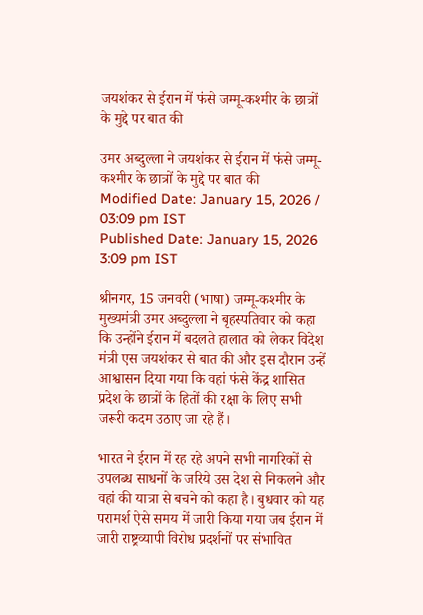जयशंकर से ईरान में फंसे जम्मू-कश्मीर के छात्रों के मुद्दे पर बात की

उमर अब्दुल्ला ने जयशंकर से ईरान में फंसे जम्मू-कश्मीर के छात्रों के मुद्दे पर बात की
Modified Date: January 15, 2026 / 03:09 pm IST
Published Date: January 15, 2026 3:09 pm IST

श्रीनगर, 15 जनवरी (भाषा) जम्मू-कश्मीर के मुख्यमंत्री उमर अब्दुल्ला ने बृहस्पतिवार को कहा कि उन्होंने ईरान में बदलते हालात को लेकर विदेश मंत्री एस जयशंकर से बात की और इस दौरान उन्हें आश्वासन दिया गया कि वहां फंसे केंद्र शासित प्रदेश के छात्रों के हितों की रक्षा के लिए सभी जरूरी कदम उठाए जा रहे हैं।

भारत ने ईरान में रह रहे अपने सभी नागरिकों से उपलब्ध साधनों के जरिये उस देश से निकलने और वहां की यात्रा से बचने को कहा है। बुधवार को यह परामर्श ऐसे समय में जारी किया गया जब ईरान में जारी राष्ट्रव्यापी विरोध प्रदर्शनों पर संभावित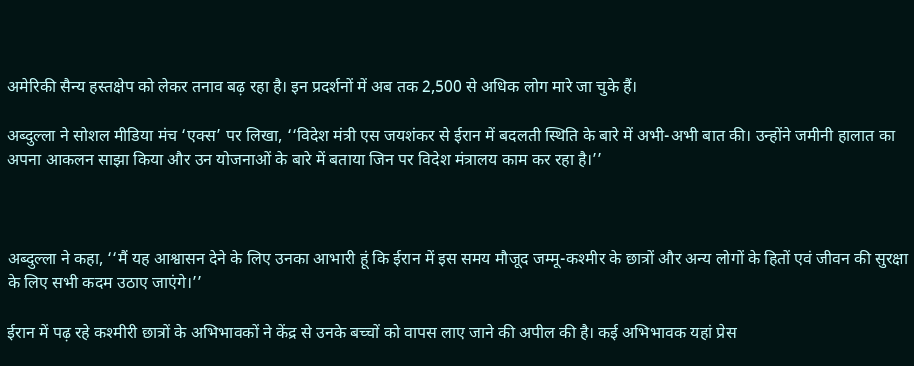अमेरिकी सैन्य हस्तक्षेप को लेकर तनाव बढ़ रहा है। इन प्रदर्शनों में अब तक 2,500 से अधिक लोग मारे जा चुके हैं।

अब्दुल्ला ने सोशल मीडिया मंच ‘एक्स’ पर लिखा, ‘‘विदेश मंत्री एस जयशंकर से ईरान में बदलती स्थिति के बारे में अभी-अभी बात की। उन्होंने जमीनी हालात का अपना आकलन साझा किया और उन योजनाओं के बारे में बताया जिन पर विदेश मंत्रालय काम कर रहा है।’’



अब्दुल्ला ने कहा, ‘‘मैं यह आश्वासन देने के लिए उनका आभारी हूं कि ईरान में इस समय मौजूद जम्मू-कश्मीर के छात्रों और अन्य लोगों के हितों एवं जीवन की सुरक्षा के लिए सभी कदम उठाए जाएंगे।’’

ईरान में पढ़ रहे कश्मीरी छात्रों के अभिभावकों ने केंद्र से उनके बच्चों को वापस लाए जाने की अपील की है। कई अभिभावक यहां प्रेस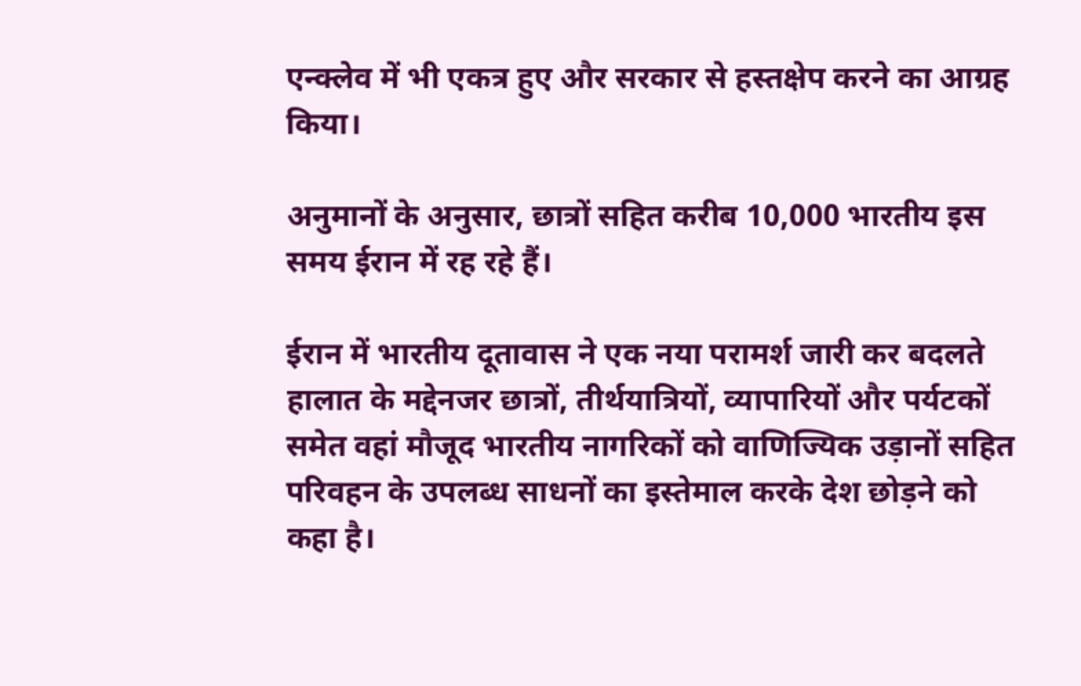एन्क्लेव में भी एकत्र हुए और सरकार से हस्तक्षेप करने का आग्रह किया।

अनुमानों के अनुसार, छात्रों सहित करीब 10,000 भारतीय इस समय ईरान में रह रहे हैं।

ईरान में भारतीय दूतावास ने एक नया परामर्श जारी कर बदलते हालात के मद्देनजर छात्रों, तीर्थयात्रियों, व्यापारियों और पर्यटकों समेत वहां मौजूद भारतीय नागरिकों को वाणिज्यिक उड़ानों सहित परिवहन के उपलब्ध साधनों का इस्तेमाल करके देश छोड़ने को कहा है।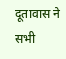दूतावास ने सभी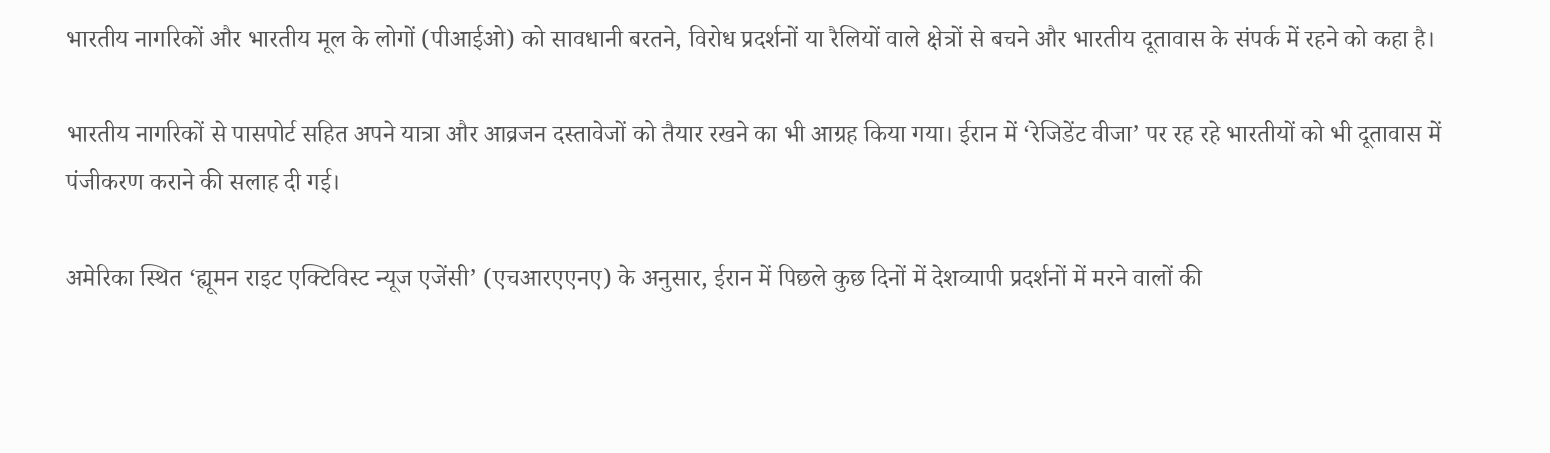भारतीय नागरिकों और भारतीय मूल के लोगों (पीआईओ) को सावधानी बरतने, विरोध प्रदर्शनों या रैलियों वाले क्षेत्रों से बचने और भारतीय दूतावास के संपर्क में रहने को कहा है।

भारतीय नागरिकों से पासपोर्ट सहित अपने यात्रा और आव्रजन दस्तावेजों को तैयार रखने का भी आग्रह किया गया। ईरान में ‘रेजिडेंट वीजा’ पर रह रहे भारतीयों को भी दूतावास में पंजीकरण कराने की सलाह दी गई।

अमेरिका स्थित ‘ह्यूमन राइट एक्टिविस्ट न्यूज एजेंसी’ (एचआरएएनए) के अनुसार, ईरान में पिछले कुछ दिनों में देशव्यापी प्रदर्शनों में मरने वालों की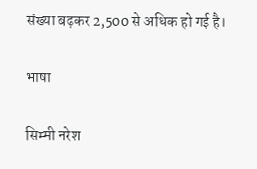संख्या बढ़कर 2,500 से अधिक हो गई है।

भाषा

सिम्मी नरेश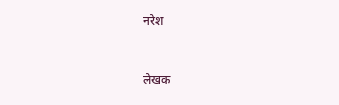नरेश


लेखक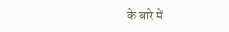के बारे में